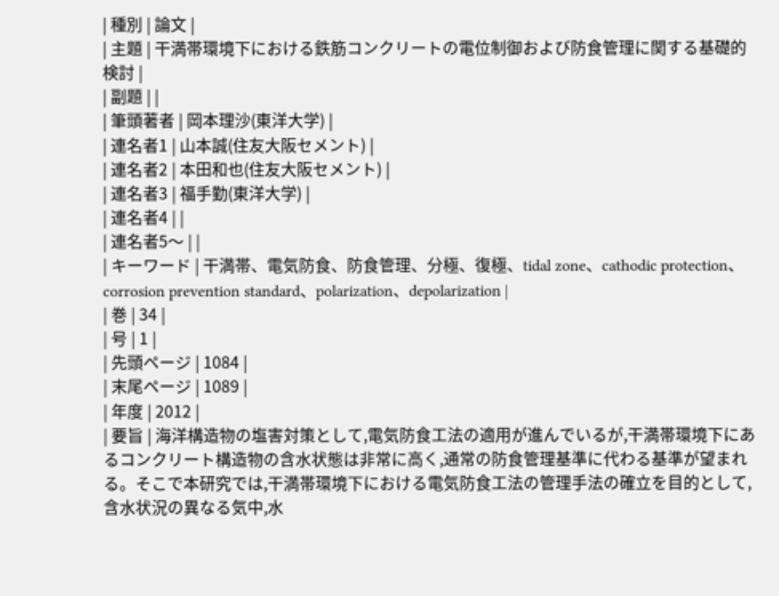| 種別 | 論文 |
| 主題 | 干満帯環境下における鉄筋コンクリートの電位制御および防食管理に関する基礎的検討 |
| 副題 | |
| 筆頭著者 | 岡本理沙(東洋大学) |
| 連名者1 | 山本誠(住友大阪セメント) |
| 連名者2 | 本田和也(住友大阪セメント) |
| 連名者3 | 福手勤(東洋大学) |
| 連名者4 | |
| 連名者5〜 | |
| キーワード | 干満帯、電気防食、防食管理、分極、復極、tidal zone、cathodic protection、corrosion prevention standard、polarization、depolarization |
| 巻 | 34 |
| 号 | 1 |
| 先頭ページ | 1084 |
| 末尾ページ | 1089 |
| 年度 | 2012 |
| 要旨 | 海洋構造物の塩害対策として,電気防食工法の適用が進んでいるが,干満帯環境下にあるコンクリート構造物の含水状態は非常に高く,通常の防食管理基準に代わる基準が望まれる。そこで本研究では,干満帯環境下における電気防食工法の管理手法の確立を目的として,含水状況の異なる気中,水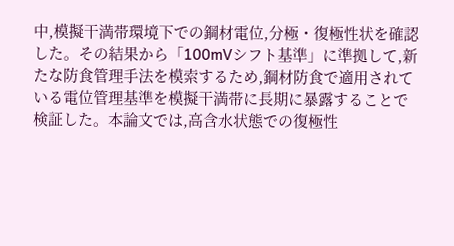中,模擬干満帯環境下での鋼材電位,分極・復極性状を確認した。その結果から「100mVシフト基準」に準拠して,新たな防食管理手法を模索するため,鋼材防食で適用されている電位管理基準を模擬干満帯に長期に暴露することで検証した。本論文では,高含水状態での復極性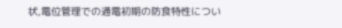状,電位管理での通電初期の防食特性につい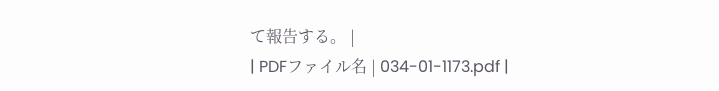て報告する。 |
| PDFファイル名 | 034-01-1173.pdf |